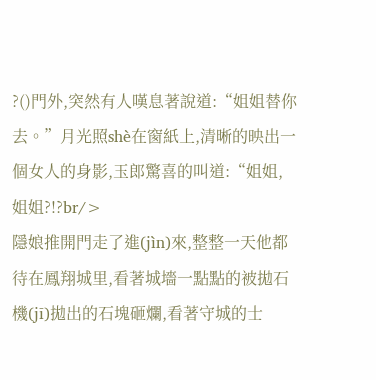?()門外,突然有人嘆息著說道:“姐姐替你去。”月光照shè在窗紙上,清晰的映出一個女人的身影,玉郎驚喜的叫道:“姐姐,姐姐?!?br/>
隱娘推開門走了進(jìn)來,整整一天他都待在鳳翔城里,看著城墻一點點的被拋石機(jī)拋出的石塊砸爛,看著守城的士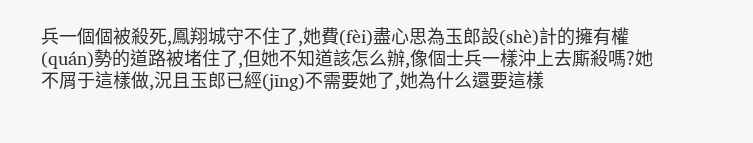兵一個個被殺死,鳳翔城守不住了,她費(fèi)盡心思為玉郎設(shè)計的擁有權(quán)勢的道路被堵住了,但她不知道該怎么辦,像個士兵一樣沖上去廝殺嗎?她不屑于這樣做,況且玉郎已經(jīng)不需要她了,她為什么還要這樣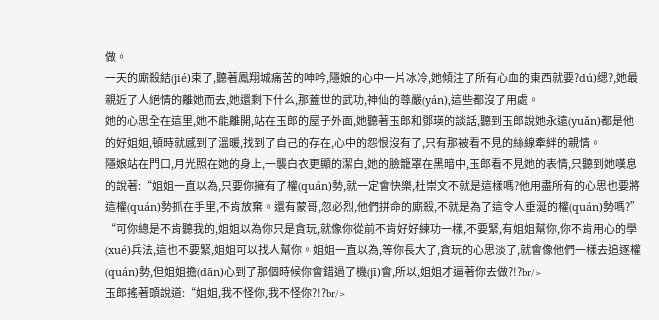做。
一天的廝殺結(jié)束了,聽著鳳翔城痛苦的呻吟,隱娘的心中一片冰冷,她傾注了所有心血的東西就要?dú)缌?,她最親近了人絕情的離她而去,她還剩下什么,那蓋世的武功,神仙的尊嚴(yán),這些都沒了用處。
她的心思全在這里,她不能離開,站在玉郎的屋子外面,她聽著玉郎和鄧瑛的談話,聽到玉郎說她永遠(yuǎn)都是他的好姐姐,頓時就感到了溫暖,找到了自己的存在,心中的怨恨沒有了,只有那被看不見的絲線牽絆的親情。
隱娘站在門口,月光照在她的身上,一襲白衣更顯的潔白,她的臉籠罩在黑暗中,玉郎看不見她的表情,只聽到她嘆息的說著:“姐姐一直以為,只要你擁有了權(quán)勢,就一定會快樂,杜崇文不就是這樣嗎?他用盡所有的心思也要將這權(quán)勢抓在手里,不肯放棄。還有蒙哥,忽必烈,他們拼命的廝殺,不就是為了這令人垂涎的權(quán)勢嗎?”
“可你總是不肯聽我的,姐姐以為你只是貪玩,就像你從前不肯好好練功一樣,不要緊,有姐姐幫你,你不肯用心的學(xué)兵法,這也不要緊,姐姐可以找人幫你。姐姐一直以為,等你長大了,貪玩的心思淡了,就會像他們一樣去追逐權(quán)勢,但姐姐擔(dān)心到了那個時候你會錯過了機(jī)會,所以,姐姐才逼著你去做?!?br/>
玉郎搖著頭說道:“姐姐,我不怪你,我不怪你?!?br/>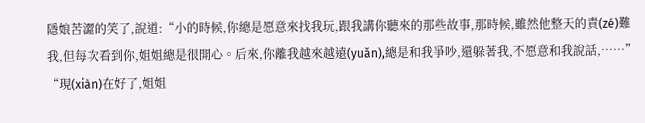隱娘苦澀的笑了,說道:“小的時候,你總是愿意來找我玩,跟我講你聽來的那些故事,那時候,雖然他整天的責(zé)難我,但每次看到你,姐姐總是很開心。后來,你離我越來越遠(yuǎn),總是和我爭吵,還躲著我,不愿意和我說話,……”
“現(xiàn)在好了,姐姐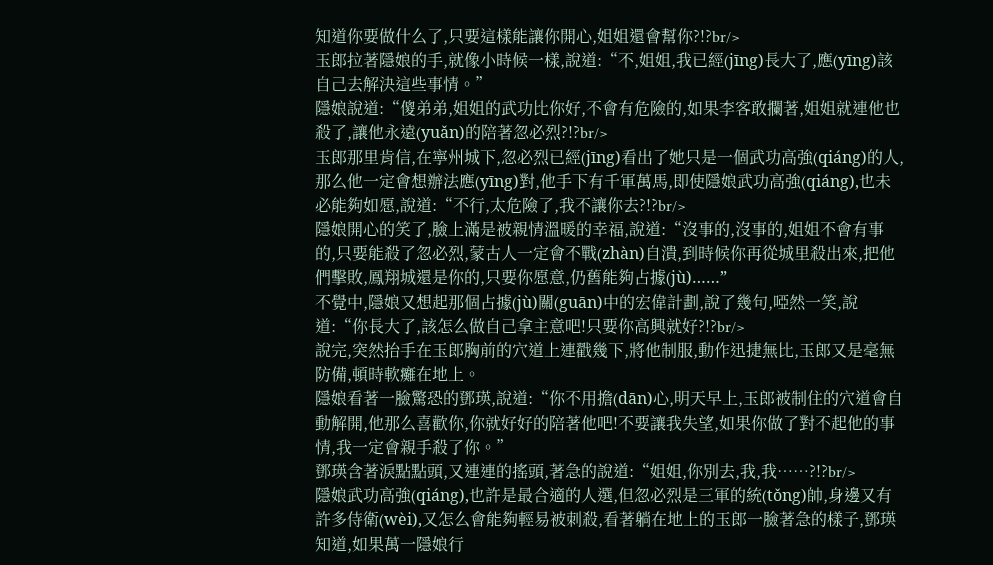知道你要做什么了,只要這樣能讓你開心,姐姐還會幫你?!?br/>
玉郎拉著隱娘的手,就像小時候一樣,說道:“不,姐姐,我已經(jīng)長大了,應(yīng)該自己去解決這些事情。”
隱娘說道:“傻弟弟,姐姐的武功比你好,不會有危險的,如果李客敢攔著,姐姐就連他也殺了,讓他永遠(yuǎn)的陪著忽必烈?!?br/>
玉郎那里肯信,在寧州城下,忽必烈已經(jīng)看出了她只是一個武功高強(qiáng)的人,那么他一定會想辦法應(yīng)對,他手下有千軍萬馬,即使隱娘武功高強(qiáng),也未必能夠如愿,說道:“不行,太危險了,我不讓你去?!?br/>
隱娘開心的笑了,臉上滿是被親情溫暖的幸福,說道:“沒事的,沒事的,姐姐不會有事的,只要能殺了忽必烈,蒙古人一定會不戰(zhàn)自潰,到時候你再從城里殺出來,把他們擊敗,鳳翔城還是你的,只要你愿意,仍舊能夠占據(jù)……”
不覺中,隱娘又想起那個占據(jù)關(guān)中的宏偉計劃,說了幾句,啞然一笑,說道:“你長大了,該怎么做自己拿主意吧!只要你高興就好?!?br/>
說完,突然抬手在玉郎胸前的穴道上連戳幾下,將他制服,動作迅捷無比,玉郎又是毫無防備,頓時軟癱在地上。
隱娘看著一臉驚恐的鄧瑛,說道:“你不用擔(dān)心,明天早上,玉郎被制住的穴道會自動解開,他那么喜歡你,你就好好的陪著他吧!不要讓我失望,如果你做了對不起他的事情,我一定會親手殺了你。”
鄧瑛含著淚點點頭,又連連的搖頭,著急的說道:“姐姐,你別去,我,我……?!?br/>
隱娘武功高強(qiáng),也許是最合適的人選,但忽必烈是三軍的統(tǒng)帥,身邊又有許多侍衛(wèi),又怎么會能夠輕易被刺殺,看著躺在地上的玉郎一臉著急的樣子,鄧瑛知道,如果萬一隱娘行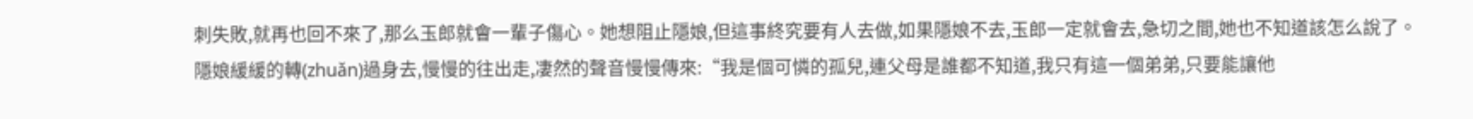刺失敗,就再也回不來了,那么玉郎就會一輩子傷心。她想阻止隱娘,但這事終究要有人去做,如果隱娘不去,玉郎一定就會去,急切之間,她也不知道該怎么說了。
隱娘緩緩的轉(zhuǎn)過身去,慢慢的往出走,凄然的聲音慢慢傳來:“我是個可憐的孤兒,連父母是誰都不知道,我只有這一個弟弟,只要能讓他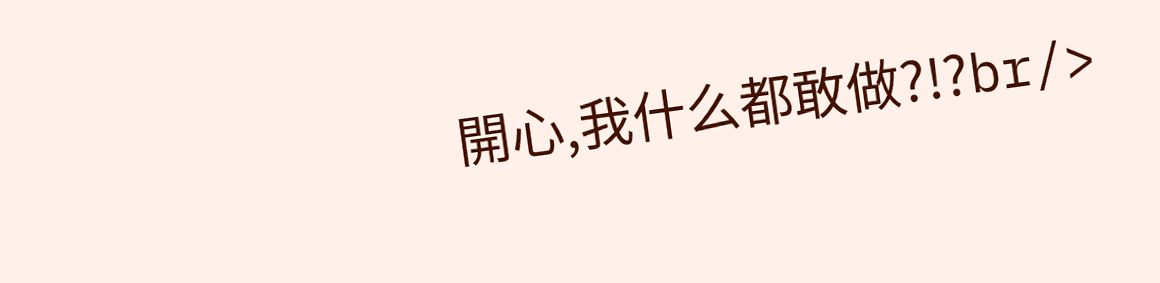開心,我什么都敢做?!?br/>